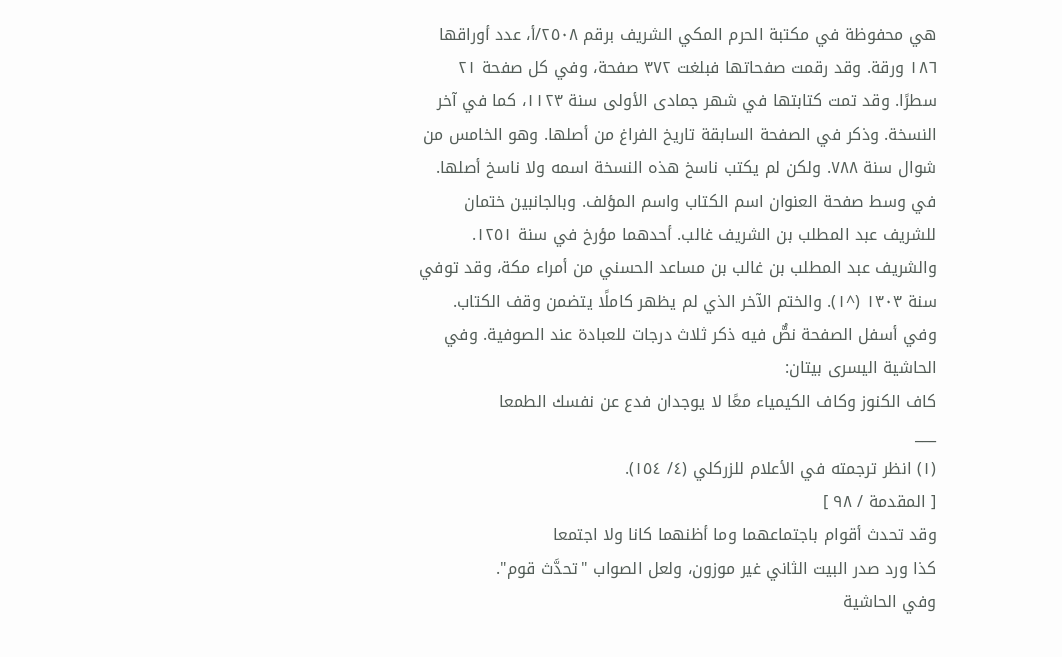هي محفوظة في مكتبة الحرم المكي الشريف برقم ٢٥٠٨/أ، عدد أوراقها ١٨٦ ورقة. وقد رقمت صفحاتها فبلغت ٣٧٢ صفحة، وفي كل صفحة ٢١ سطرًا. وقد تمت كتابتها في شهر جمادى الأولى سنة ١١٢٣، كما في آخر النسخة. وذكر في الصفحة السابقة تاريخ الفراغ من أصلها. وهو الخامس من شوال سنة ٧٨٨. ولكن لم يكتب ناسخ هذه النسخة اسمه ولا ناسخ أصلها.
في وسط صفحة العنوان اسم الكتاب واسم المؤلف. وبالجانبين ختمان للشريف عبد المطلب بن الشريف غالب. أحدهما مؤرخ في سنة ١٢٥١. والشريف عبد المطلب بن غالب بن مساعد الحسني من أمراء مكة، وقد توفي سنة ١٣٠٣ (^١). والختم الآخر الذي لم يظهر كاملًا يتضمن وقف الكتاب.
وفي أسفل الصفحة نصٌّ فيه ذكر ثلاث درجات للعبادة عند الصوفية. وفي الحاشية اليسرى بيتان:
كاف الكنوز وكاف الكيمياء معًا لا يوجدان فدع عن نفسك الطمعا
___
(١) انظر ترجمته في الأعلام للزركلي (٤/ ١٥٤).
[ المقدمة / ٩٨ ]
وقد تحدث أقوام باجتماعهما وما أظنهما كانا ولا اجتمعا
كذا ورد صدر البيت الثاني غير موزون، ولعل الصواب "تحدَّث قوم".
وفي الحاشية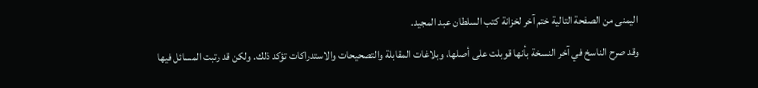اليمنى من الصفحة التالية ختم آخر لخزانة كتب السلطان عبد المجيد.
وقد صرح الناسخ في آخر النسخة بأنها قوبلت على أصلها، وبلاغات المقابلة والتصحيحات والاستدراكات تؤكد ذلك. ولكن قد رتبت المسائل فيها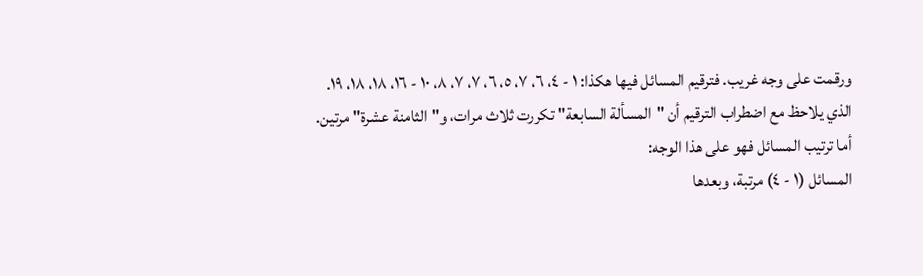ورقمت على وجه غريب. فترقيم المسائل فيها هكذا: ١ - ٤، ٦، ٧، ٥، ٦، ٧، ٧، ٨، ١٠ - ١٦، ١٨، ١٨، ١٩.
الذي يلاحظ مع اضطراب الترقيم أن "المسألة السابعة" تكررت ثلاث مرات، و"الثامنة عشرة" مرتين.
أما ترتيب المسائل فهو على هذا الوجه:
المسائل (١ - ٤) مرتبة، وبعدها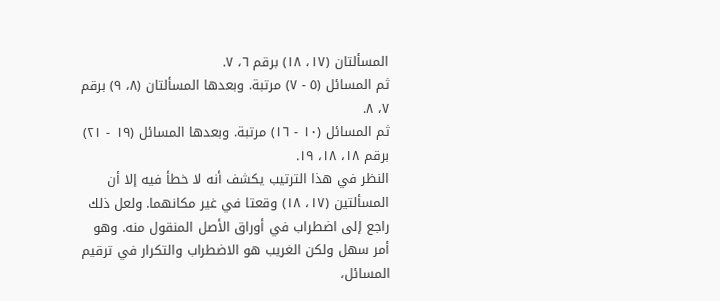المسألتان (١٧، ١٨) برقم ٦، ٧.
ثم المسائل (٥ - ٧) مرتبة. وبعدها المسألتان (٨، ٩) برقم ٧، ٨.
ثم المسائل (١٠ - ١٦) مرتبة. وبعدها المسائل (١٩ - ٢١) برقم ١٨، ١٨، ١٩.
النظر في هذا الترتيب يكشف أنه لا خطأ فيه إلا أن المسألتين (١٧، ١٨) وقعتا في غير مكانهما. ولعل ذلك راجع إلى اضطراب في أوراق الأصل المنقول منه. وهو أمر سهل ولكن الغريب هو الاضطراب والتكرار في ترقيم المسائل،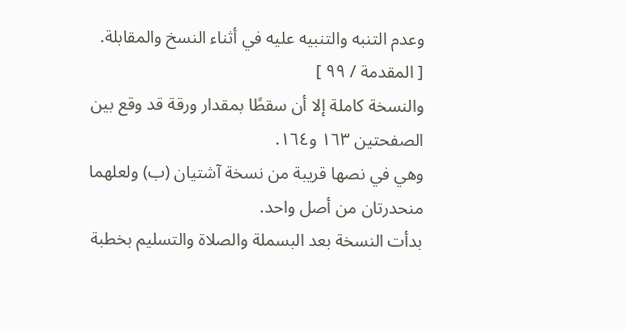وعدم التنبه والتنبيه عليه في أثناء النسخ والمقابلة.
[ المقدمة / ٩٩ ]
والنسخة كاملة إلا أن سقطًا بمقدار ورقة قد وقع بين الصفحتين ١٦٣ و١٦٤.
وهي في نصها قريبة من نسخة آشتيان (ب) ولعلهما منحدرتان من أصل واحد.
بدأت النسخة بعد البسملة والصلاة والتسليم بخطبة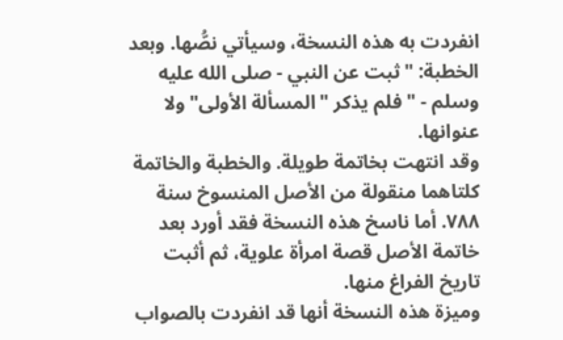انفردت به هذه النسخة، وسيأتي نصُّها. وبعد الخطبة: "ثبت عن النبي - صلى الله عليه وسلم - " فلم يذكر "المسألة الأولى" ولا عنوانها.
وقد انتهت بخاتمة طويلة. والخطبة والخاتمة كلتاهما منقولة من الأصل المنسوخ سنة ٧٨٨. أما ناسخ هذه النسخة فقد أورد بعد خاتمة الأصل قصة امرأة علوية، ثم أثبت تاريخ الفراغ منها.
وميزة هذه النسخة أنها قد انفردت بالصواب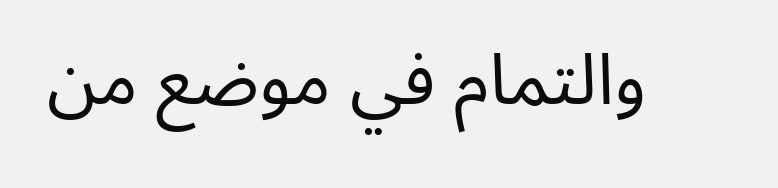والتمام في موضع من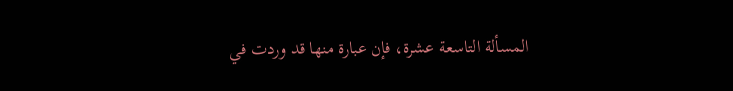المسألة التاسعة عشرة، فإن عبارة منها قد وردت في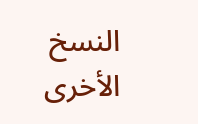النسخ الأخرى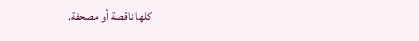كلها ناقصة أو مصحفة.